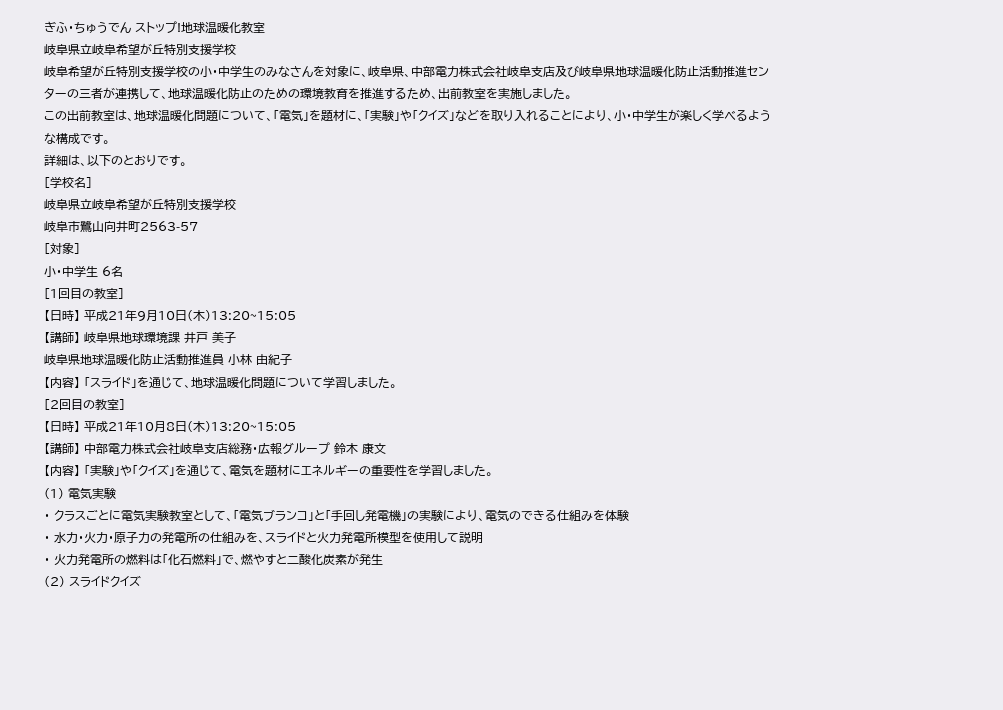ぎふ・ちゅうでん ストップ!地球温暖化教室
岐阜県立岐阜希望が丘特別支援学校
岐阜希望が丘特別支援学校の小・中学生のみなさんを対象に、岐阜県、中部電力株式会社岐阜支店及び岐阜県地球温暖化防止活動推進センターの三者が連携して、地球温暖化防止のための環境教育を推進するため、出前教室を実施しました。
この出前教室は、地球温暖化問題について、「電気」を題材に、「実験」や「クイズ」などを取り入れることにより、小・中学生が楽しく学べるような構成です。
詳細は、以下のとおりです。
[学校名]
岐阜県立岐阜希望が丘特別支援学校
岐阜市鷺山向井町2563-57
[対象]
小・中学生 6名
[1回目の教室]
【日時】 平成21年9月10日(木)13:20~15:05
【講師】 岐阜県地球環境課 井戸 美子
岐阜県地球温暖化防止活動推進員 小林 由紀子
【内容】 「スライド」を通じて、地球温暖化問題について学習しました。
[2回目の教室]
【日時】 平成21年10月8日(木)13:20~15:05
【講師】 中部電力株式会社岐阜支店総務・広報グループ 鈴木 康文
【内容】 「実験」や「クイズ」を通じて、電気を題材にエネルギーの重要性を学習しました。
(1) 電気実験
・ クラスごとに電気実験教室として、「電気ブランコ」と「手回し発電機」の実験により、電気のできる仕組みを体験
・ 水力・火力・原子力の発電所の仕組みを、スライドと火力発電所模型を使用して説明
・ 火力発電所の燃料は「化石燃料」で、燃やすと二酸化炭素が発生
(2) スライドクイズ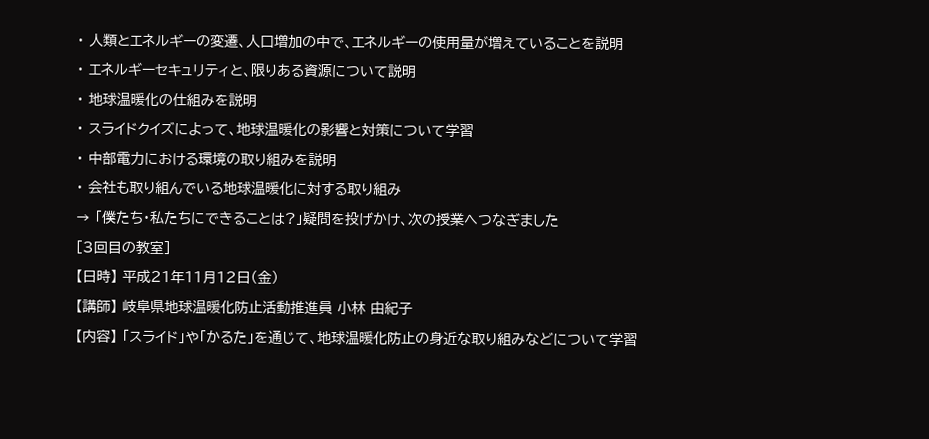・ 人類とエネルギーの変遷、人口増加の中で、エネルギーの使用量が増えていることを説明
・ エネルギーセキュリティと、限りある資源について説明
・ 地球温暖化の仕組みを説明
・ スライドクイズによって、地球温暖化の影響と対策について学習
・ 中部電力における環境の取り組みを説明
・ 会社も取り組んでいる地球温暖化に対する取り組み
→ 「僕たち・私たちにできることは?」疑問を投げかけ、次の授業へつなぎました
[3回目の教室]
【日時】 平成21年11月12日(金)
【講師】 岐阜県地球温暖化防止活動推進員 小林 由紀子
【内容】 「スライド」や「かるた」を通じて、地球温暖化防止の身近な取り組みなどについて学習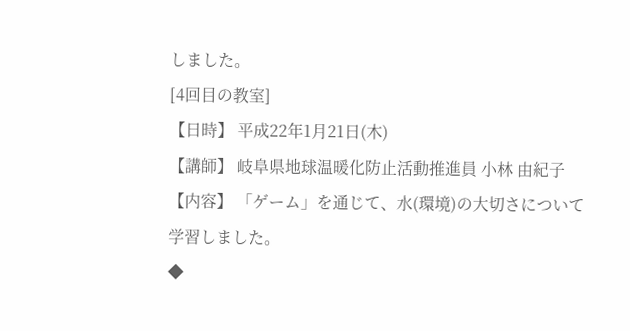しました。
[4回目の教室]
【日時】 平成22年1月21日(木)
【講師】 岐阜県地球温暖化防止活動推進員 小林 由紀子
【内容】 「ゲーム」を通じて、水(環境)の大切さについて学習しました。
◆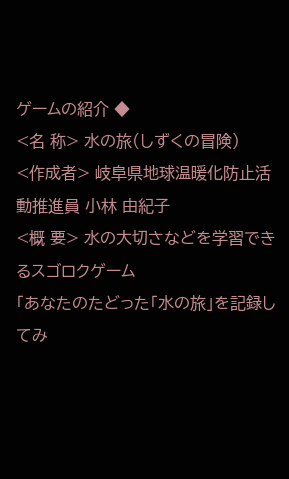ゲームの紹介 ◆
<名 称> 水の旅(しずくの冒険)
<作成者> 岐阜県地球温暖化防止活動推進員 小林 由紀子
<概 要> 水の大切さなどを学習できるスゴロクゲーム
「あなたのたどった「水の旅」を記録してみ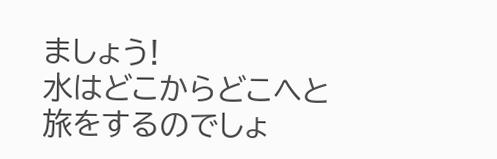ましょう!
水はどこからどこへと旅をするのでしょ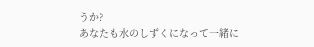うか?
あなたも水のしずくになって一緒に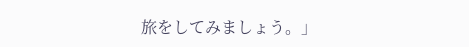旅をしてみましょう。」